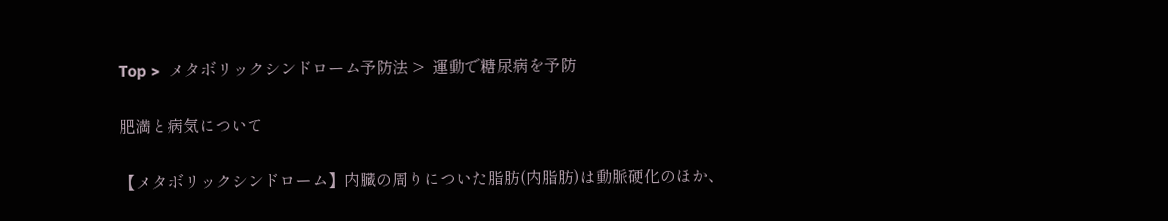Top >  メタボリックシンドローム予防法 >  運動で糖尿病を予防

肥満と病気について

【メタボリックシンドローム】内臓の周りについた脂肪(内脂肪)は動脈硬化のほか、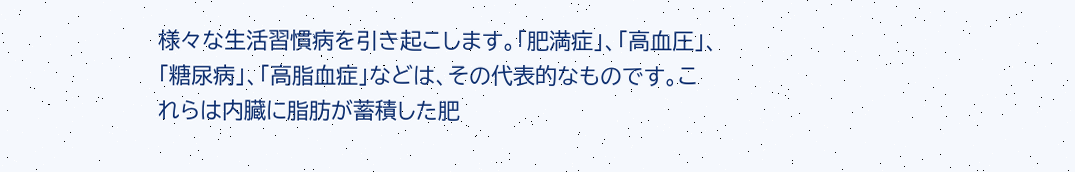様々な生活習慣病を引き起こします。「肥満症」、「高血圧」、「糖尿病」、「高脂血症」などは、その代表的なものです。これらは内臓に脂肪が蓄積した肥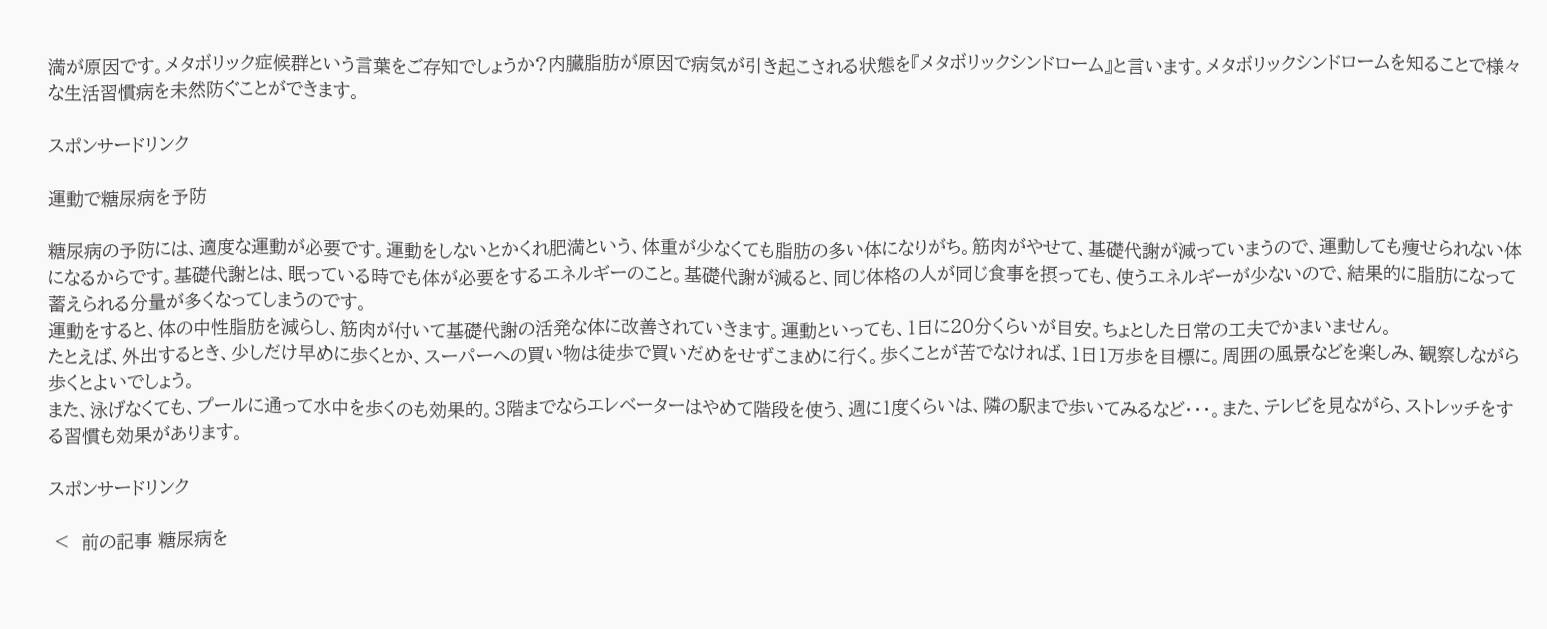満が原因です。メタボリック症候群という言葉をご存知でしょうか?内臓脂肪が原因で病気が引き起こされる状態を『メタボリックシンドローム』と言います。メタボリックシンドロームを知ることで様々な生活習慣病を未然防ぐことができます。

スポンサードリンク

運動で糖尿病を予防

糖尿病の予防には、適度な運動が必要です。運動をしないとかくれ肥満という、体重が少なくても脂肪の多い体になりがち。筋肉がやせて、基礎代謝が減っていまうので、運動しても痩せられない体になるからです。基礎代謝とは、眠っている時でも体が必要をするエネルギーのこと。基礎代謝が減ると、同じ体格の人が同じ食事を摂っても、使うエネルギーが少ないので、結果的に脂肪になって蓄えられる分量が多くなってしまうのです。
運動をすると、体の中性脂肪を減らし、筋肉が付いて基礎代謝の活発な体に改善されていきます。運動といっても、1日に20分くらいが目安。ちょとした日常の工夫でかまいません。
たとえば、外出するとき、少しだけ早めに歩くとか、スーパーへの買い物は徒歩で買いだめをせずこまめに行く。歩くことが苦でなければ、1日1万歩を目標に。周囲の風景などを楽しみ、観察しながら歩くとよいでしょう。
また、泳げなくても、プールに通って水中を歩くのも効果的。3階までならエレベーターはやめて階段を使う、週に1度くらいは、隣の駅まで歩いてみるなど・・・。また、テレビを見ながら、ストレッチをする習慣も効果があります。

スポンサードリンク

 <  前の記事 糖尿病を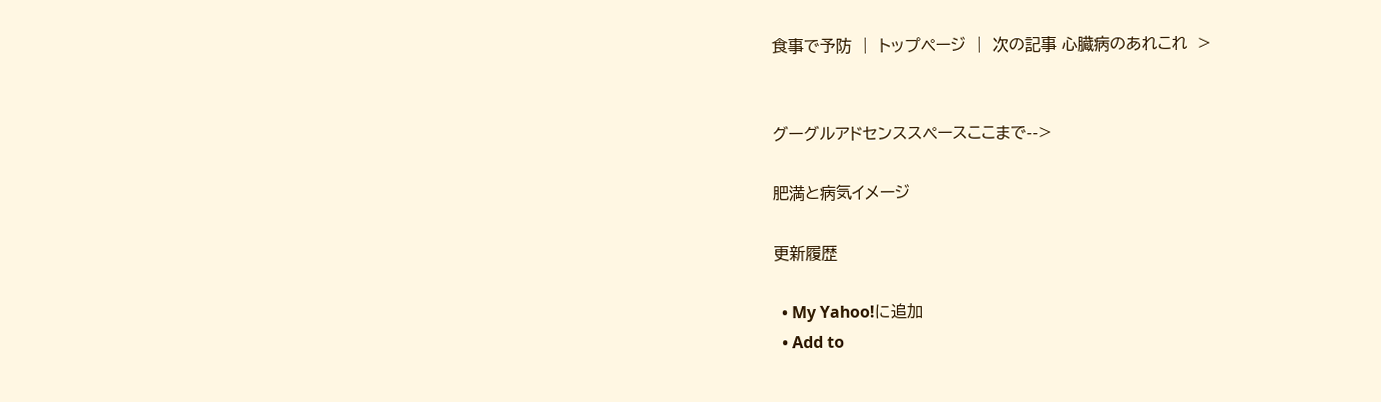食事で予防  |  トップページ  |  次の記事 心臓病のあれこれ  >


グーグルアドセンススペースここまで-->

肥満と病気イメージ

更新履歴

  • My Yahoo!に追加
  • Add to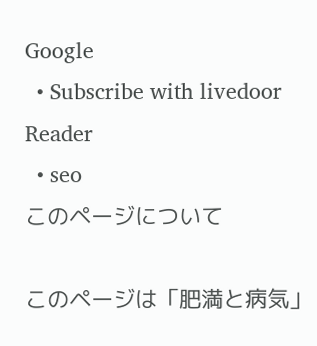Google
  • Subscribe with livedoor Reader
  • seo
このページについて

このページは「肥満と病気」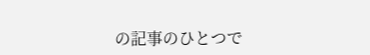の記事のひとつで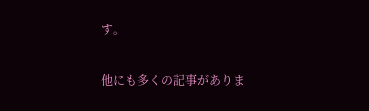す。

他にも多くの記事がありま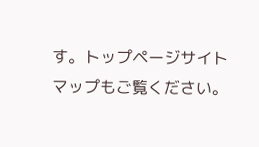す。トップページサイトマップもご覧ください。